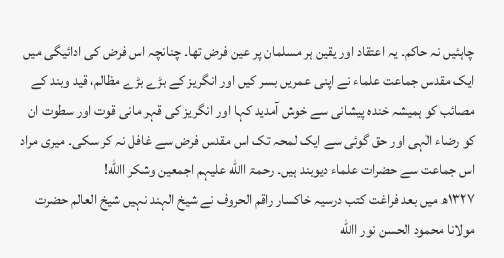چاہئیں نہ حاکم۔ یہ اعتقاد اور یقین ہر مسلمان پر عین فرض تھا۔ چنانچہ اس فرض کی ادائیگی میں ایک مقدس جماعت علماء نے اپنی عمریں بسر کیں اور انگریز کے بڑے بڑے مظالم، قید وبند کے مصائب کو ہمیشہ خندہ پیشانی سے خوش آمدید کہا اور انگریز کی قہر مانی قوت اور سطوت ان کو رضاء الٰہی اور حق گوئی سے ایک لمحہ تک اس مقدس فرض سے غافل نہ کر سکی۔ میری مراد اس جماعت سے حضرات علماء دیوبند ہیں۔ رحمۃ االله علیہم اجمعین وشکر االله!
۱۳۲۷ھ میں بعد فراغت کتب درسیہ خاکسار راقم الحروف نے شیخ الہند نہیں شیخ العالم حضرت مولانا محمود الحسن نور االله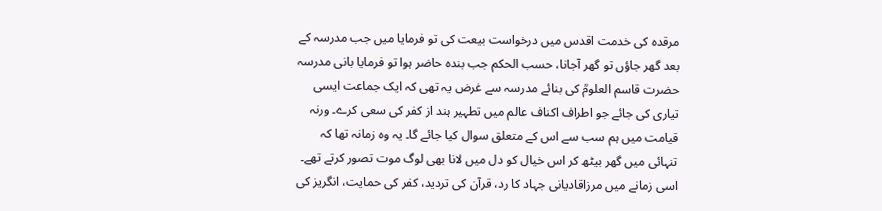مرقدہ کی خدمت اقدس میں درخواست بیعت کی تو فرمایا میں جب مدرسہ کے بعد گھر جاؤں تو گھر آجانا، حسب الحکم جب بندہ حاضر ہوا تو فرمایا بانی مدرسہ حضرت قاسم العلومؒ کی بنائے مدرسہ سے غرض یہ تھی کہ ایک جماعت ایسی تیاری کی جائے جو اطراف اکناف عالم میں تطہیر ہند از کفر کی سعی کرے۔ ورنہ قیامت میں ہم سب سے اس کے متعلق سوال کیا جائے گا۔ یہ وہ زمانہ تھا کہ تنہائی میں گھر بیٹھ کر اس خیال کو دل میں لانا بھی لوگ موت تصور کرتے تھے۔ اسی زمانے میں مرزاقادیانی جہاد کا رد، قرآن کی تردید، کفر کی حمایت، انگریز کی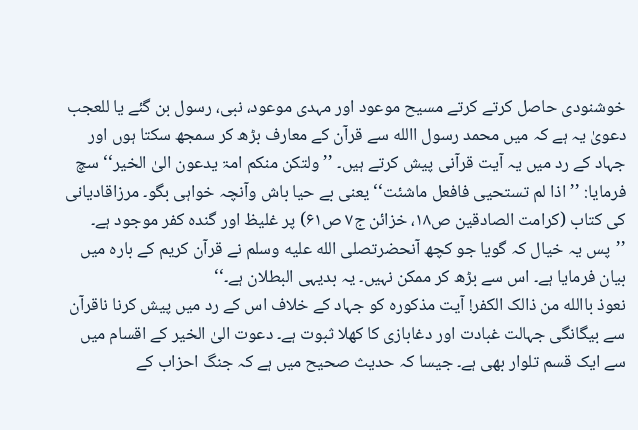خوشنودی حاصل کرتے کرتے مسیح موعود اور مہدی موعود، نبی، رسول بن گئے یا للعجب دعویٰ یہ ہے کہ میں محمد رسول االله سے قرآن کے معارف بڑھ کر سمجھ سکتا ہوں اور جہاد کے رد میں یہ آیت قرآنی پیش کرتے ہیں۔ ’’ولتکن منکم امۃ یدعون الیٰ الخیر‘‘ سچ فرمایا: ’’اذا لم تستحیی فافعل ماشئت‘‘ یعنی بے حیا باش وآنچہ خواہی بگو۔ مرزاقادیانی کی کتاب (کرامت الصادقین ص۱۸، خزائن ج۷ ص۶۱) پر غلیظ اور گندہ کفر موجود ہے۔ ’’پس یہ خیال کہ گویا جو کچھ آنحضرتصلى الله عليه وسلم نے قرآن کریم کے بارہ میں بیان فرمایا ہے۔ اس سے بڑھ کر ممکن نہیں۔ یہ بدیہی البطلان ہے۔‘‘
نعوذ باالله من ذالک الکفر! آیت مذکورہ کو جہاد کے خلاف اس کے رد میں پیش کرنا ناقرآن سے بیگانگی جہالت غبادت اور دغابازی کا کھلا ثبوت ہے۔ دعوت الیٰ الخیر کے اقسام میں سے ایک قسم تلوار بھی ہے۔ جیسا کہ حدیث صحیح میں ہے کہ جنگ احزاب کے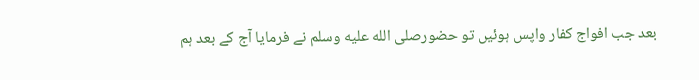بعد جب افواج کفار واپس ہوئیں تو حضورصلى الله عليه وسلم نے فرمایا آج کے بعد ہم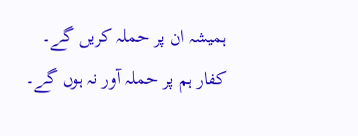ہمیشہ ان پر حملہ کریں گے۔ کفار ہم پر حملہ آور نہ ہوں گے۔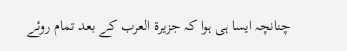چنانچہ ایسا ہی ہوا کہ جزیرۃ العرب کے بعد تمام روئے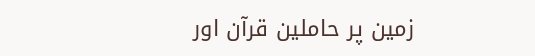زمین پر حاملین قرآن اور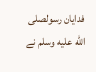فدایان رسولصلى الله عليه وسلم نے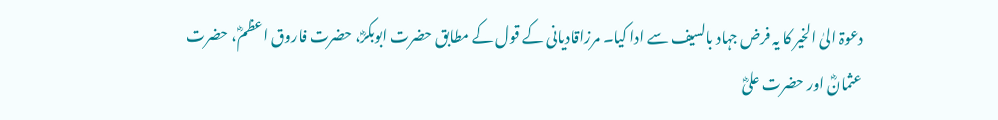دعوۃ الیٰ الخیر کا یہ فرض جہاد بالسیف سے ادا کیا۔ مرزاقادیانی کے قول کے مطابق حضرت ابوبکرؓ، حضرت فاروق اعظمؓ، حضرت عثمانؓ اور حضرت علیؓ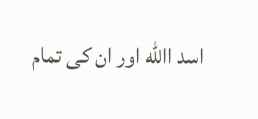اسد االله اور ان کی تمام